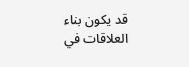قد يكون بناء العلاقات في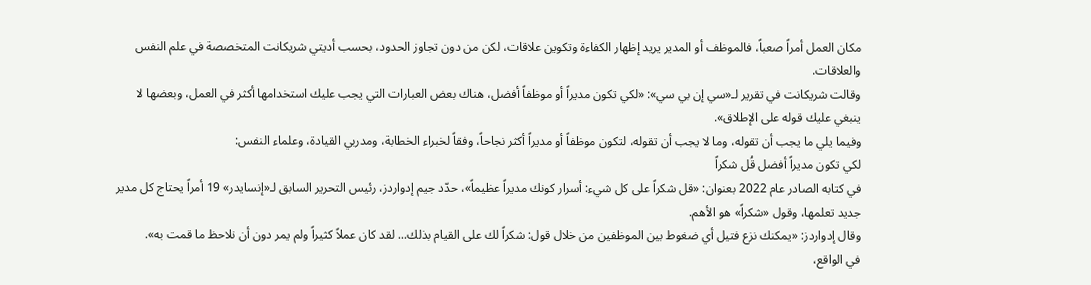مكان العمل أمراً صعباً، فالموظف أو المدير يريد إظهار الكفاءة وتكوين علاقات، لكن من دون تجاوز الحدود، بحسب أديتي شريكانت المتخصصة في علم النفس والعلاقات.
وقالت شريكانت في تقرير لـ«سي إن بي سي»: «لكي تكون مديراً أو موظفاً أفضل، هناك بعض العبارات التي يجب عليك استخدامها أكثر في العمل، وبعضها لا ينبغي عليك قوله على الإطلاق».
وفيما يلي ما يجب أن تقوله، وما لا يجب أن تقوله، لتكون موظفاً أو مديراً أكثر نجاحاً، وفقاً لخبراء الخطابة، ومدربي القيادة، وعلماء النفس:
لكي تكون مديراً أفضل قُل شكراً
في كتابه الصادر عام 2022 بعنوان: «قل شكراً على كل شيء: أسرار كونك مديراً عظيماً»، حدّد جيم إدواردز، رئيس التحرير السابق لـ«إنسايدر» 19 أمراً يحتاج كل مدير جديد تعلمها، وقول «شكراً» هو الأهم.
وقال إدواردز: «يمكنك نزع فتيل أي ضغوط بين الموظفين من خلال قول: شكراً لك على القيام بذلك... لقد كان عملاً كثيراً ولم يمر دون أن نلاحظ ما قمت به».
في الواقع،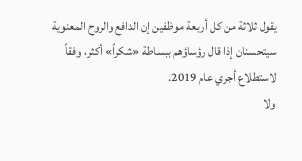يقول ثلاثة من كل أربعة موظفين إن الدافع والروح المعنوية سيتحسنان إذا قال رؤساؤهم ببساطة «شكراً» أكثر، وفقاً لاستطلاع أجري عام 2019.
ولا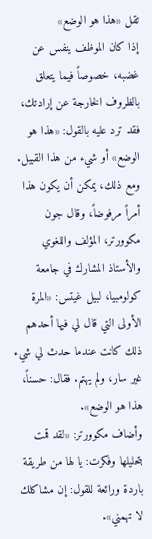تقل «هذا هو الوضع»
إذا كان الموظف ينفس عن غضبه، خصوصاً فيما يتعلق بالظروف الخارجة عن إرادتك، فقد ترد عليه بالقول: «هذا هو الوضع» أو شيء من هذا القبيل.
ومع ذلك، يمكن أن يكون هذا أمراً مرفوضاً، وقال جون مكوورتر، المؤلف واللغوي والأستاذ المشارك في جامعة كولومبيا، لبيل غيتس: «المرة الأولى التي قال لي فيها أحدهم ذلك كانت عندما حدث لي شيء غير سار، ولم يهتم. فقال: حسناً، هذا هو الوضع».
وأضاف مكوورتر: «لقد قمت بتحليلها وفكرت: يا لها من طريقة باردة ورائعة للقول: إن مشاكلك لا تهمني».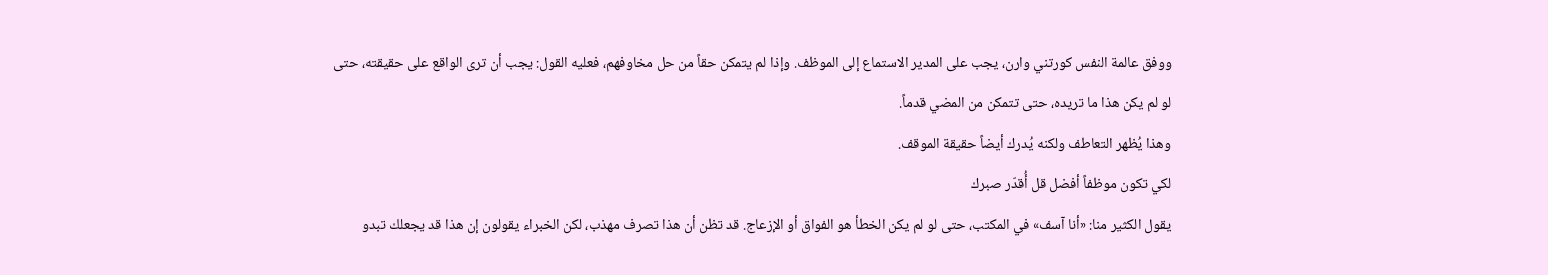ووفق عالمة النفس كورتني وارن، يجب على المدير الاستماع إلى الموظف. وإذا لم يتمكن حقاً من حل مخاوفهم، فعليه القول: يجب أن ترى الواقع على حقيقته، حتى لو لم يكن هذا ما تريده، حتى تتمكن من المضي قدماً.
وهذا يُظهر التعاطف ولكنه يُدرك أيضاً حقيقة الموقف.
لكي تكون موظفاً أفضل قل أُقدّر صبرك
يقول الكثير منا: «أنا آسف» في المكتب، حتى لو لم يكن الخطأ هو الفواق أو الإزعاج. قد تظن أن هذا تصرف مهذب، لكن الخبراء يقولون إن هذا قد يجعلك تبدو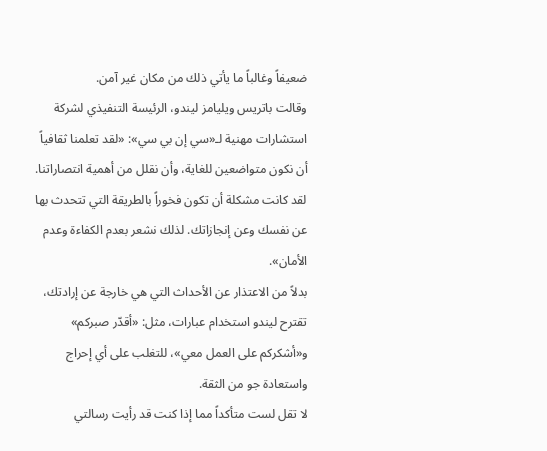ضعيفاً وغالباً ما يأتي ذلك من مكان غير آمن.
وقالت باتريس ويليامز ليندو، الرئيسة التنفيذي لشركة استشارات مهنية لـ«سي إن بي سي»: «لقد تعلمنا ثقافياً أن نكون متواضعين للغاية، وأن نقلل من أهمية انتصاراتنا. لقد كانت مشكلة أن تكون فخوراً بالطريقة التي تتحدث بها عن نفسك وعن إنجازاتك. لذلك نشعر بعدم الكفاءة وعدم الأمان».
بدلاً من الاعتذار عن الأحداث التي هي خارجة عن إرادتك، تقترح ليندو استخدام عبارات، مثل: «أقدّر صبركم» و«أشكركم على العمل معي»، للتغلب على أي إحراج واستعادة جو من الثقة.
لا تقل لست متأكداً مما إذا كنت قد رأيت رسالتي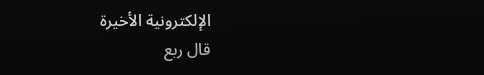الإلكترونية الأخيرة
قال ربع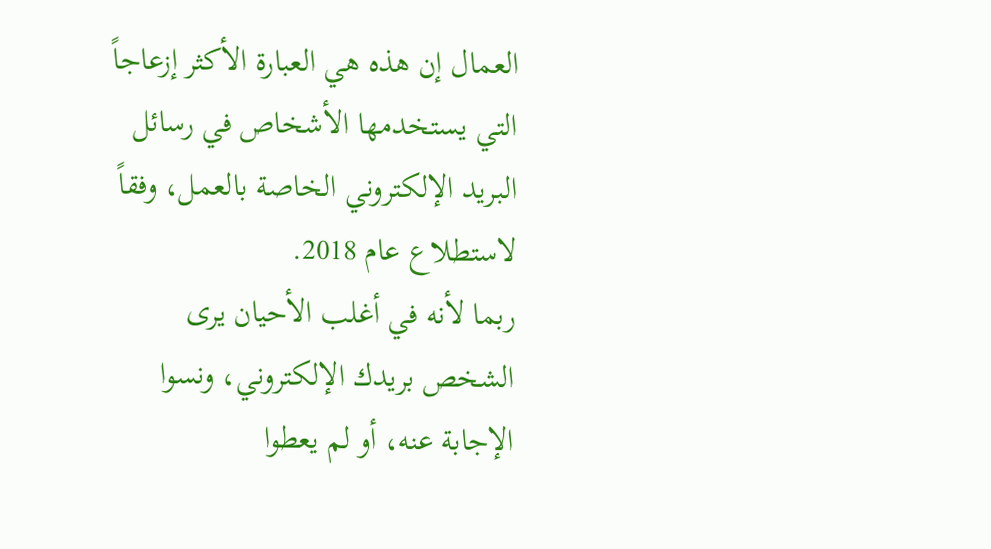العمال إن هذه هي العبارة الأكثر إزعاجاً التي يستخدمها الأشخاص في رسائل البريد الإلكتروني الخاصة بالعمل، وفقاً لاستطلاع عام 2018.
ربما لأنه في أغلب الأحيان يرى الشخص بريدك الإلكتروني، ونسوا الإجابة عنه، أو لم يعطوا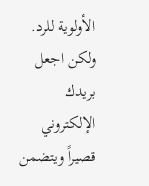الأولوية للرد.
ولكن اجعل بريدك الإلكتروني قصيراً ويتضمن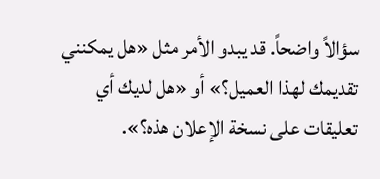سؤالاً واضحاً. قد يبدو الأمر مثل «هل يمكنني تقديمك لهذا العميل؟» أو «هل لديك أي تعليقات على نسخة الإعلان هذه؟».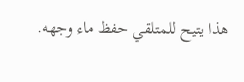هذا يتيح للمتلقي حفظ ماء وجهه.